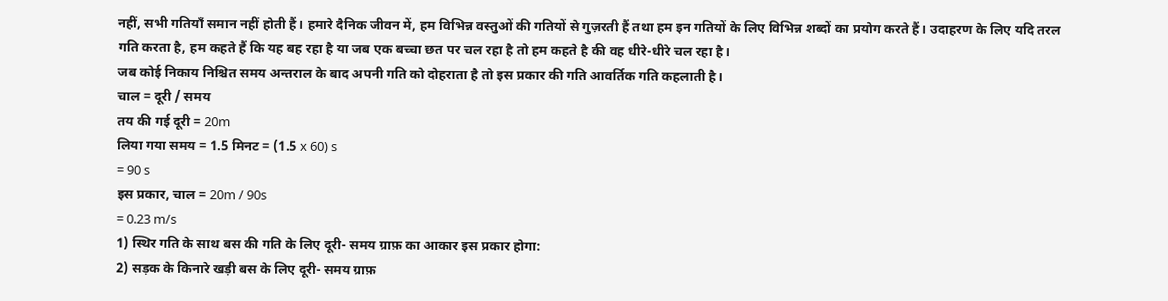नहीं, सभी गतियाँ समान नहीं होती हैं। हमारे दैनिक जीवन में, हम विभिन्न वस्तुओं की गतियों से गुज़रती हैं तथा हम इन गतियों के लिए विभिन्न शब्दों का प्रयोग करते हैं। उदाहरण के लिए यदि तरल गति करता है, हम कहते हैं कि यह बह रहा है या जब एक बच्चा छत पर चल रहा है तो हम कहते है की वह धीरे-धीरे चल रहा है।
जब कोई निकाय निश्चित समय अन्तराल के बाद अपनी गति को दोहराता है तो इस प्रकार की गति आवर्तिक गति कहलाती है।
चाल = दूरी / समय
तय की गई दूरी = 20m
लिया गया समय = 1.5 मिनट = (1.5 x 60) s
= 90 s
इस प्रकार, चाल = 20m / 90s
= 0.23 m/s
1) स्थिर गति के साथ बस की गति के लिए दूरी- समय ग्राफ़ का आकार इस प्रकार होगा:
2) सड़क के किनारे खड़ी बस के लिए दूरी- समय ग्राफ़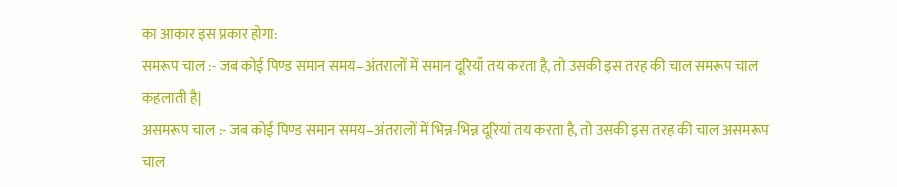का आकार इस प्रकार होगा:
समरूप चाल :- जब कोई पिण्ड समान समय–अंतरालों में समान दूरियाँ तय करता है, तो उसकी इस तरह की चाल समरूप चाल कहलाती है|
असमरूप चाल :- जब कोई पिण्ड समान समय–अंतरालों में भिन्न-भिन्न दूरियां तय करता है, तो उसकी इस तरह की चाल असमरूप चाल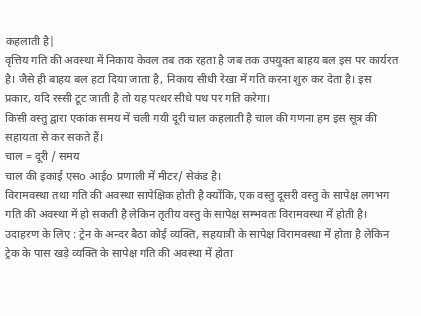कहलाती है|
वृत्तिय गति की अवस्था में निकाय केवल तब तक रहता है जब तक उपयुक्त बाहय बल इस पर कार्यरत है। जैसे ही बाहय बल हटा दिया जाता है, निकाय सीधी रेखा में गति करना शुरु कर देता है। इस प्रकार, यदि रस्सी टूट जाती है तो यह पत्थर सीधे पथ पर गति करेगा।
किसी वस्तु द्वारा एकांक समय में चली गयी दूरी चाल कहलाती है चाल की गणना हम इस सूत्र की सहायता से कर सकते हैं।
चाल = दूरी / समय
चाल की इकाई एसo आईo प्रणाली में मीटर/ सेकंड है।
विरामवस्था तथा गति की अवस्था सापेक्षिक होती है क्योंकि, एक वस्तु दूसरी वस्तु के सापेक्ष लगभग गति की अवस्था में हो सकती है लेकिन तृतीय वस्तु के सापेक्ष सम्भवतः विरामवस्था में होती है।
उदाहरण के लिए : ट्रेन के अन्दर बैठा कोई व्यक्ति, सहयात्री के सापेक्ष विरामवस्था में होता है लेकिन ट्रेक के पास खड़े व्यक्ति के सापेक्ष गति की अवस्था में होता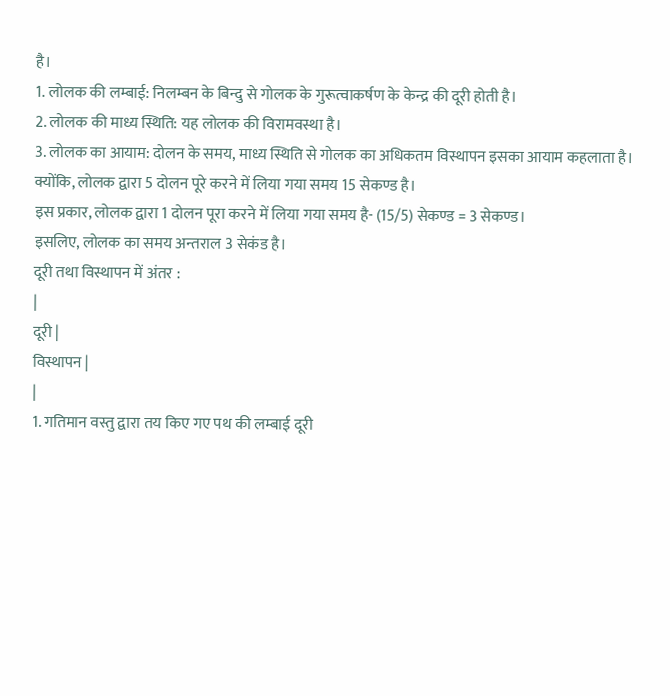है।
1. लोलक की लम्बाई: निलम्बन के बिन्दु से गोलक के गुरूत्वाकर्षण के केन्द्र की दूरी होती है।
2. लोलक की माध्य स्थिति: यह लोलक की विरामवस्था है।
3. लोलक का आयाम: दोलन के समय, माध्य स्थिति से गोलक का अधिकतम विस्थापन इसका आयाम कहलाता है।
क्योंकि, लोलक द्वारा 5 दोलन पूरे करने में लिया गया समय 15 सेकण्ड है।
इस प्रकार, लोलक द्वारा 1 दोलन पूरा करने में लिया गया समय है- (15/5) सेकण्ड = 3 सेकण्ड।
इसलिए, लोलक का समय अन्तराल 3 सेकंड है।
दूरी तथा विस्थापन में अंतर :
|
दूरी |
विस्थापन |
|
1. गतिमान वस्तु द्वारा तय किए गए पथ की लम्बाई दूरी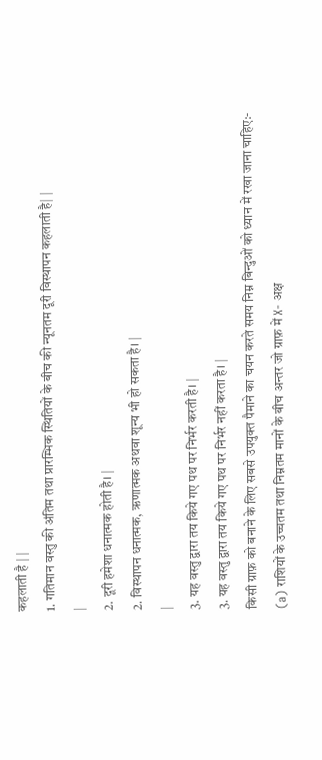कहलाती है | |
1. गतिमान वस्तु की अंतिम तथा प्रारम्भिक स्थितियों के बीच की न्यूनतम दूरी विस्थापन कहलाती है| |
|
2. दूरी हमेशा धनात्मक होती है। |
2. विस्थापन धनात्मक, ऋणात्मक अथवा शून्य भी हो सकता है। |
|
3. यह वस्तु द्वारा तय किये गए पथ पर निर्भर करती है। |
3. यह वस्तु द्वारा तय किये गए पथ पर निर्भर नहीं करता है। |
किसी ग्राफ़ को बनाने के लिए सबसे उपयुक्त पैमाने का चयन करते समय निम्न बिन्दुओं को ध्यान में रखा जाना चाहिए:-
(a) राशियों के उच्चतम तथा निम्नतम मानों के बीच अन्तर जो ग्राफ़ में X- अक्ष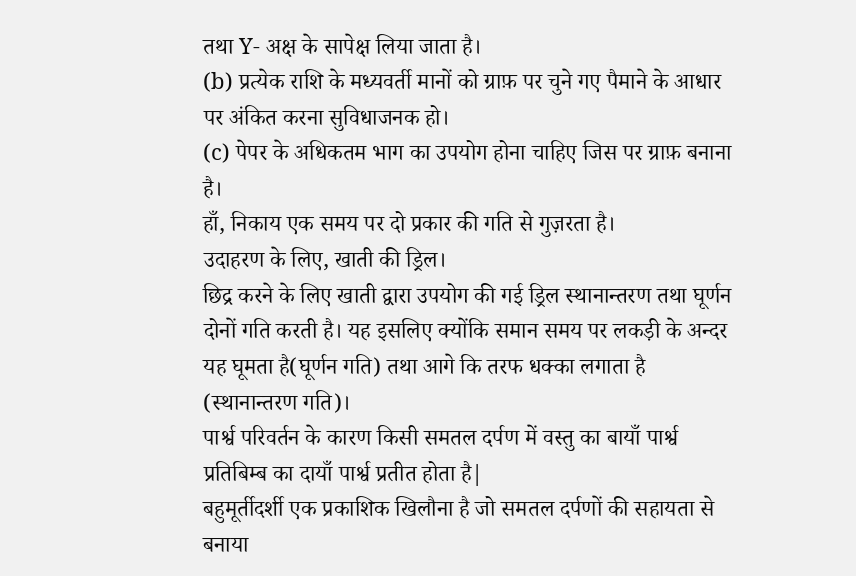तथा Y- अक्ष के सापेक्ष लिया जाता है।
(b) प्रत्येक राशि के मध्यवर्ती मानों को ग्राफ़ पर चुने गए पैमाने के आधार पर अंकित करना सुविधाजनक हो।
(c) पेपर के अधिकतम भाग का उपयोग होना चाहिए जिस पर ग्राफ़ बनाना है।
हाँ, निकाय एक समय पर दो प्रकार की गति से गुज़रता है।
उदाहरण के लिए, खाती की ड्रिल।
छिद्र करने के लिए खाती द्वारा उपयोग की गई ड्रिल स्थानान्तरण तथा घूर्णन दोनों गति करती है। यह इसलिए क्योंकि समान समय पर लकड़ी के अन्दर यह घूमता है(घूर्णन गति) तथा आगे कि तरफ धक्का लगाता है (स्थानान्तरण गति)।
पार्श्व परिवर्तन के कारण किसी समतल दर्पण में वस्तु का बायाँ पार्श्व प्रतिबिम्ब का दायाँ पार्श्व प्रतीत होता है|
बहुमूर्तीदर्शी एक प्रकाशिक खिलौना है जो समतल दर्पणों की सहायता से बनाया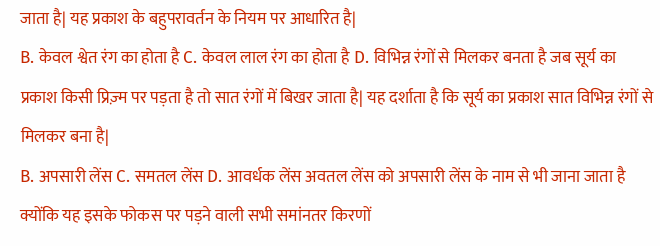जाता है| यह प्रकाश के बहुपरावर्तन के नियम पर आधारित है|
B. केवल श्वेत रंग का होता है C. केवल लाल रंग का होता है D. विभिन्न रंगों से मिलकर बनता है जब सूर्य का प्रकाश किसी प्रिज़्म पर पड़ता है तो सात रंगों में बिखर जाता है| यह दर्शाता है कि सूर्य का प्रकाश सात विभिन्न रंगों से मिलकर बना है|
B. अपसारी लेंस C. समतल लेंस D. आवर्धक लेंस अवतल लेंस को अपसारी लेंस के नाम से भी जाना जाता है क्योंकि यह इसके फोकस पर पड़ने वाली सभी समांनतर किरणों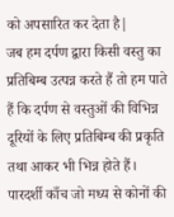को अपसारित कर देता है|
जब हम दर्पण द्वारा किसी वस्तु का प्रतिबिम्ब उत्पन्न करते हैं तो हम पाते हैं कि दर्पण से वस्तुओं की विभिन्न दूरियों के लिए प्रतिबिम्ब की प्रकृति तथा आकर भी भिन्न होते हैं।
पारदर्शी काँच जो मध्य से कोनों की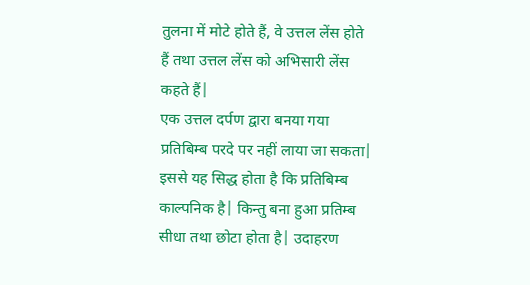तुलना में मोटे होते हैं, वे उत्तल लेंस होते हैं तथा उत्तल लेंस को अभिसारी लेंस कहते हैं|
एक उत्तल दर्पण द्वारा बनया गया प्रतिबिम्ब परदे पर नहीं लाया जा सकता| इससे यह सिद्ध होता है कि प्रतिबिम्ब काल्पनिक है| किन्तु बना हुआ प्रतिम्ब सीधा तथा छोटा होता है| उदाहरण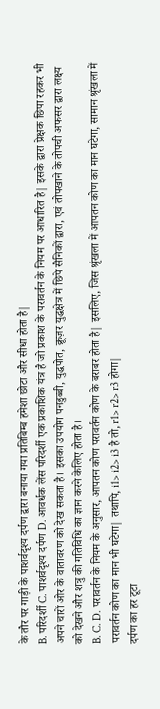के तौर पर गाड़ी के पाशर्वदृश्य दर्पण द्वारा बनाया गया प्रतिबिम्ब हमेशा छोटा और सीधा होता है|
B. परिदर्शी C. पाशर्वदृश्य दर्पण D. आवर्धक लेंस परिदर्शी एक प्रकाशिक यंत्र है जो प्रकाश के परावर्तन के नियम पर आधारित है| इसके द्वारा प्रेक्षक छिपा रहकर भी अपने चारों ओर के वातावरण को देख सकता है। इसका उपयोग पनडुब्बी, युद्धपोत, क्रूज़र युद्धक्षेत्र में छिपे सैनिकों द्वारा, एवं तोपखाने के तोपची अफसर द्वारा लक्ष्य को देखने और शत्रु की गतिविधि का ज्ञान करने केलिए होता है।
B. C. D. परावर्तन के नियम के अनुसार, आपतन कोण परावर्तन कोण के बराबर होता है| इसलिए, जिस श्रृंखला में आपतन कोण का मान घटेगा, सामान श्रृंखला में परावर्तन कोण का मान भी घटेगा| तथापि, i1> i2> i3 है तो, r1> r2> r3 होगा|
दर्पण का हर टूटा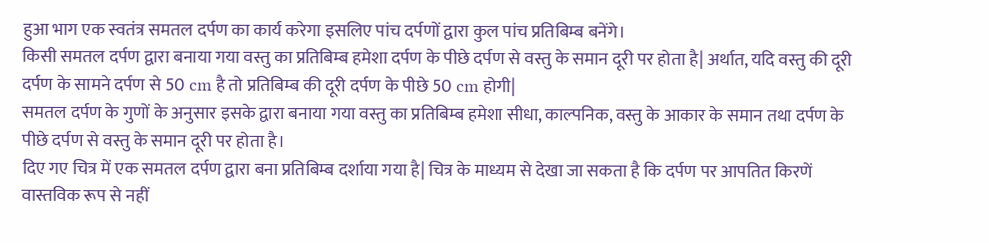हुआ भाग एक स्वतंत्र समतल दर्पण का कार्य करेगा इसलिए पांच दर्पणों द्वारा कुल पांच प्रतिबिम्ब बनेंगे।
किसी समतल दर्पण द्वारा बनाया गया वस्तु का प्रतिबिम्ब हमेशा दर्पण के पीछे दर्पण से वस्तु के समान दूरी पर होता है| अर्थात, यदि वस्तु की दूरी दर्पण के सामने दर्पण से 50 cm है तो प्रतिबिम्ब की दूरी दर्पण के पीछे 50 cm होगी|
समतल दर्पण के गुणों के अनुसार इसके द्वारा बनाया गया वस्तु का प्रतिबिम्ब हमेशा सीधा, काल्पनिक, वस्तु के आकार के समान तथा दर्पण के पीछे दर्पण से वस्तु के समान दूरी पर होता है।
दिए गए चित्र में एक समतल दर्पण द्वारा बना प्रतिबिम्ब दर्शाया गया है| चित्र के माध्यम से देखा जा सकता है कि दर्पण पर आपतित किरणें वास्तविक रूप से नहीं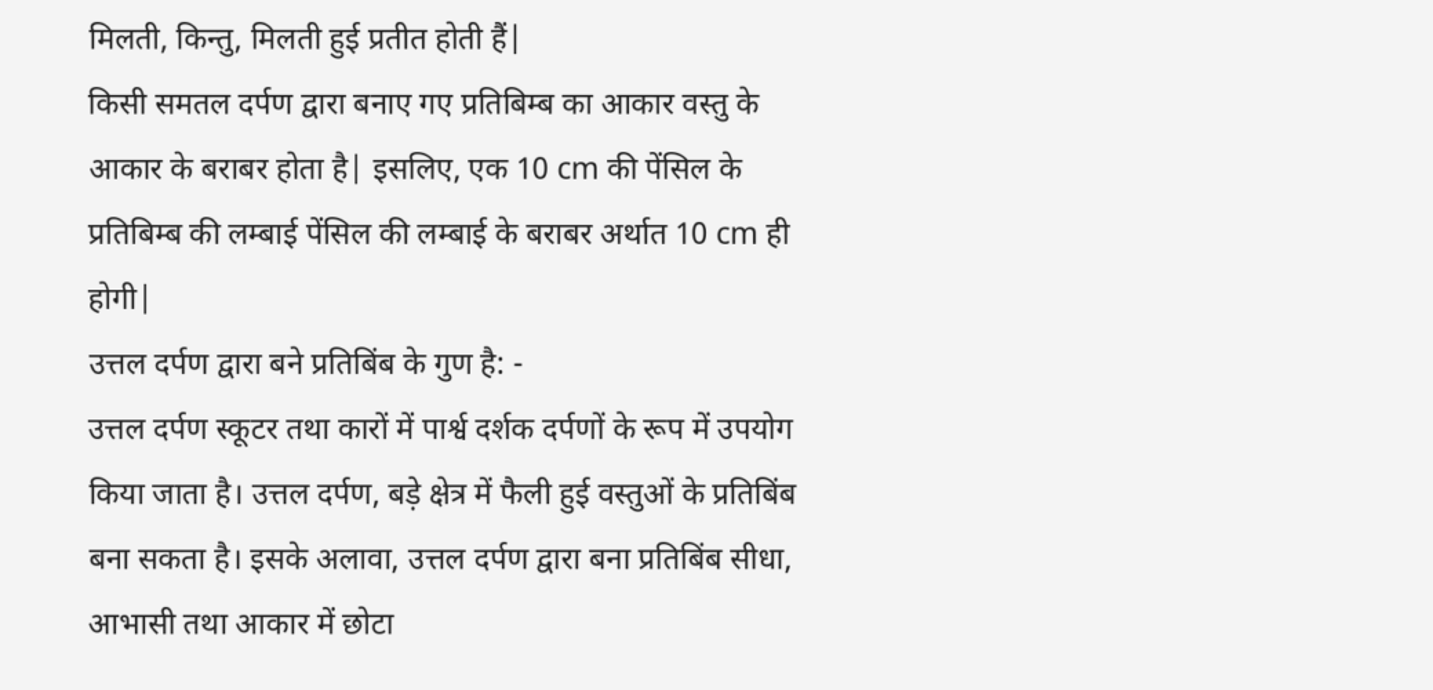मिलती, किन्तु, मिलती हुई प्रतीत होती हैं|
किसी समतल दर्पण द्वारा बनाए गए प्रतिबिम्ब का आकार वस्तु के आकार के बराबर होता है| इसलिए, एक 10 cm की पेंसिल के प्रतिबिम्ब की लम्बाई पेंसिल की लम्बाई के बराबर अर्थात 10 cm ही होगी|
उत्तल दर्पण द्वारा बने प्रतिबिंब के गुण है: -
उत्तल दर्पण स्कूटर तथा कारों में पार्श्व दर्शक दर्पणों के रूप में उपयोग किया जाता है। उत्तल दर्पण, बड़े क्षेत्र में फैली हुई वस्तुओं के प्रतिबिंब बना सकता है। इसके अलावा, उत्तल दर्पण द्वारा बना प्रतिबिंब सीधा, आभासी तथा आकार में छोटा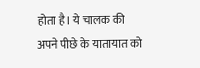होता है। ये चालक की अपने पीछे के यातायात को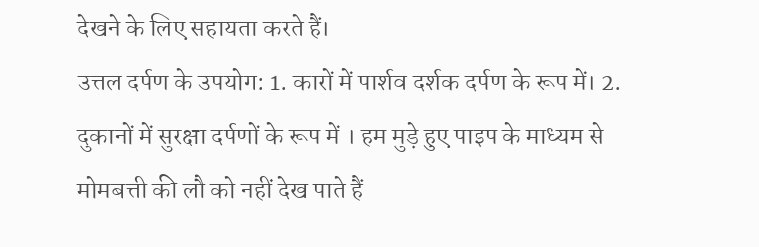देखने के लिए सहायता करते हैं।
उत्तल दर्पण के उपयोग: 1. कारों में पार्शव दर्शक दर्पण के रूप में। 2. दुकानों में सुरक्षा दर्पणों के रूप में । हम मुड़े हुए पाइप के माध्यम से मोमबत्ती की लौ को नहीं देख पाते हैं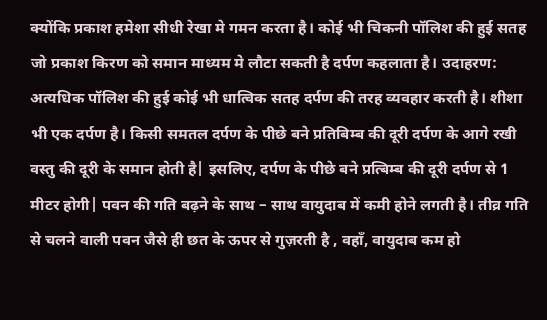क्योंकि प्रकाश हमेशा सीधी रेखा मे गमन करता है। कोई भी चिकनी पॉलिश की हुई सतह जो प्रकाश किरण को समान माध्यम मे लौटा सकती है दर्पण कहलाता है। उदाहरण: अत्यधिक पॉलिश की हुई कोई भी धात्विक सतह दर्पण की तरह व्यवहार करती है। शीशा भी एक दर्पण है। किसी समतल दर्पण के पीछे बने प्रतिबिम्ब की दूरी दर्पण के आगे रखी वस्तु की दूरी के समान होती है| इसलिए, दर्पण के पीछे बने प्रत्बिम्ब की दूरी दर्पण से 1 मीटर होगी| पवन की गति बढ़ने के साथ – साथ वायुदाब में कमी होने लगती है। तीव्र गति से चलने वाली पवन जैसे ही छत के ऊपर से गुज़रती है , वहाँ, वायुदाब कम हो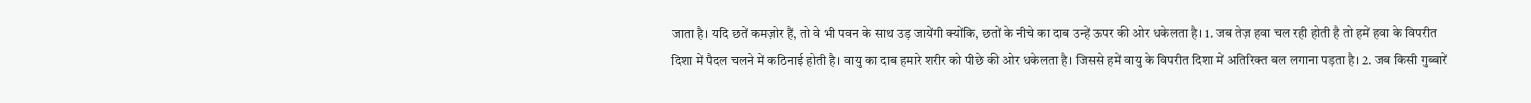जाता है। यदि छतें कमज़ोर हैं, तो वे भी पवन के साथ उड़ जायेंगी क्योंकि, छतों के नीचे का दाब उन्हें ऊपर की ओर धकेलता है। 1. जब तेज़ हवा चल रही होती है तो हमें हवा के विपरीत दिशा में पैदल चलने में कठिनाई होती है। वायु का दाब हमारे शरीर को पीछे की ओर धकेलता है। जिससे हमें वायु के विपरीत दिशा में अतिरिक्त बल लगाना पड़ता है। 2. जब किसी गुब्बारें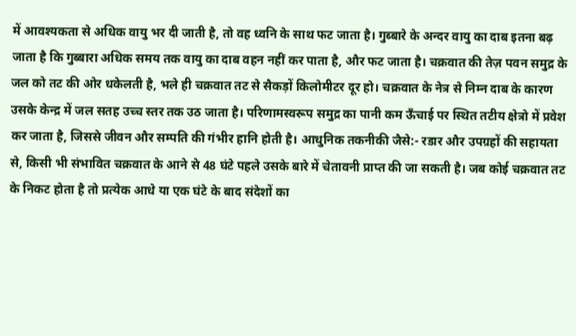में आवश्यकता से अधिक वायु भर दी जाती है, तो वह ध्वनि के साथ फट जाता है। गुब्बारे के अन्दर वायु का दाब इतना बढ़ जाता है कि गुब्बारा अधिक समय तक वायु का दाब वहन नहीं कर पाता है, और फट जाता है। चक्रवात की तेज़ पवन समुद्र के जल को तट की ओर धकेलती है, भले ही चक्रवात तट से सैकड़ों किलोमीटर दूर हो। चक्रवात के नेत्र से निम्न दाब के कारण उसके केन्द्र में जल सतह उच्च स्तर तक उठ जाता है। परिणामस्वरूप समुद्र का पानी कम ऊँचाई पर स्थित तटीय क्षेत्रो में प्रवेश कर जाता है, जिससे जीवन और सम्पति की गंभीर हानि होती है। आधुनिक तकनीकी जैसे:- रडार और उपग्रहों की सहायता से, किसी भी संभावित चक्रवात के आने से 48 घंटे पहले उसके बारे में चेतावनी प्राप्त की जा सकती है। जब कोई चक्रवात तट के निकट होता है तो प्रत्येक आधे या एक घंटे के बाद संदेशों का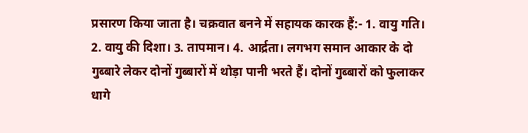प्रसारण किया जाता है। चक्रवात बनने में सहायक कारक हैं:- 1. वायु गति। 2. वायु की दिशा। 3. तापमान। 4. आर्द्रता। लगभग समान आकार के दो गुब्बारे लेकर दोनों गुब्बारों में थोड़ा पानी भरते हैं। दोनों गुब्बारों को फुलाकर धागे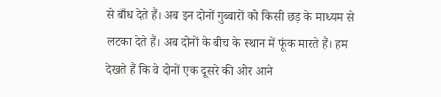से बाँध देते हैं। अब इन दोनों गुब्बारों को किसी छड़ के माध्यम से लटका देते हैं। अब दोनों के बीच के स्थान में फूंक मारते हैं। हम देखते हैं कि वे दोनों एक दूसरे की ओर आने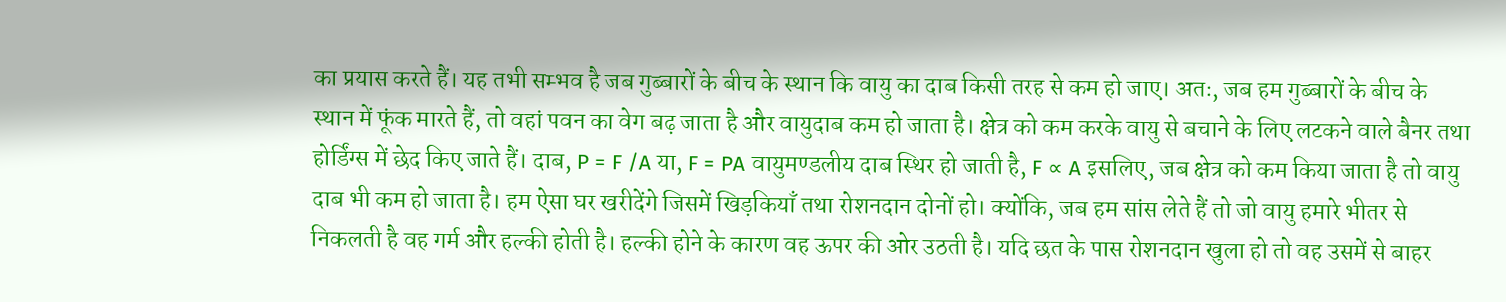का प्रयास करते हैं। यह तभी सम्भव है जब गुब्बारों के बीच के स्थान कि वायु का दाब किसी तरह से कम हो जाए। अतः, जब हम गुब्बारों के बीच के स्थान में फूंक मारते हैं, तो वहां पवन का वेग बढ़ जाता है और वायुदाब कम हो जाता है। क्षेत्र को कम करके वायु से बचाने के लिए लटकने वाले बैनर तथा होर्डिंग्स में छेद किए जाते हैं। दाब, P = F /A या, F = PA वायुमण्डलीय दाब स्थिर हो जाती है, F ∝ A इसलिए, जब क्षेत्र को कम किया जाता है तो वायु दाब भी कम हो जाता है। हम ऐसा घर खरीदेंगे जिसमें खिड़कियाँ तथा रोशनदान दोनों हो। क्योंकि, जब हम सांस लेते हैं तो जो वायु हमारे भीतर से निकलती है वह गर्म और हल्की होती है। हल्की होने के कारण वह ऊपर की ओर उठती है। यदि छत के पास रोशनदान खुला हो तो वह उसमें से बाहर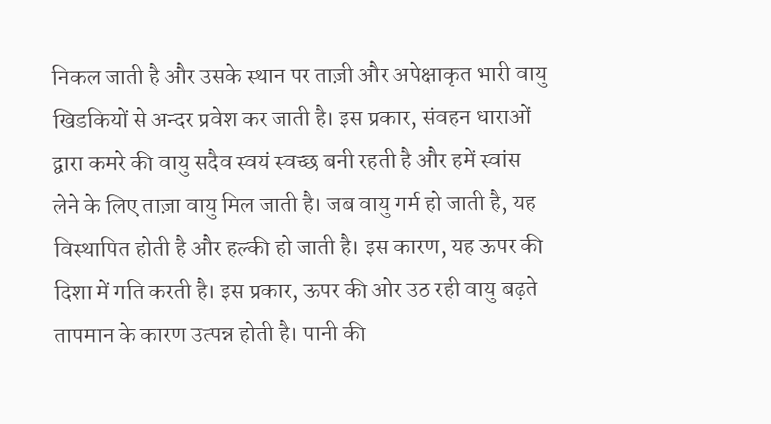निकल जाती है और उसके स्थान पर ताज़ी और अपेक्षाकृत भारी वायु खिडकियों से अन्दर प्रवेश कर जाती है। इस प्रकार, संवहन धाराओं द्वारा कमरे की वायु सदैव स्वयं स्वच्छ बनी रहती है और हमें स्वांस लेने के लिए ताज़ा वायु मिल जाती है। जब वायु गर्म हो जाती है, यह विस्थापित होती है और हल्की हो जाती है। इस कारण, यह ऊपर की दिशा में गति करती है। इस प्रकार, ऊपर की ओर उठ रही वायु बढ़ते तापमान के कारण उत्पन्न होती है। पानी की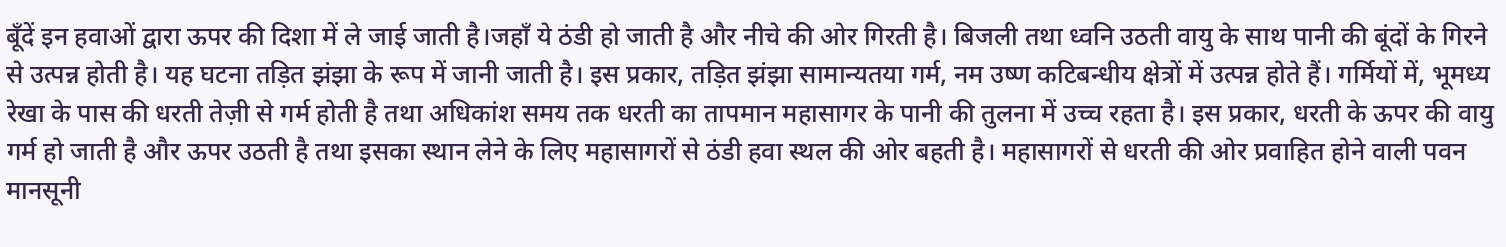बूँदें इन हवाओं द्वारा ऊपर की दिशा में ले जाई जाती है।जहाँ ये ठंडी हो जाती है और नीचे की ओर गिरती है। बिजली तथा ध्वनि उठती वायु के साथ पानी की बूंदों के गिरने से उत्पन्न होती है। यह घटना तड़ित झंझा के रूप में जानी जाती है। इस प्रकार, तड़ित झंझा सामान्यतया गर्म, नम उष्ण कटिबन्धीय क्षेत्रों में उत्पन्न होते हैं। गर्मियों में, भूमध्य रेखा के पास की धरती तेज़ी से गर्म होती है तथा अधिकांश समय तक धरती का तापमान महासागर के पानी की तुलना में उच्च रहता है। इस प्रकार, धरती के ऊपर की वायु गर्म हो जाती है और ऊपर उठती है तथा इसका स्थान लेने के लिए महासागरों से ठंडी हवा स्थल की ओर बहती है। महासागरों से धरती की ओर प्रवाहित होने वाली पवन मानसूनी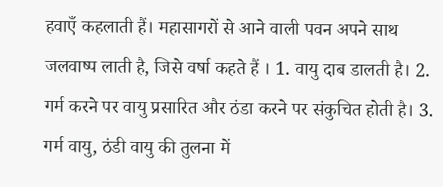हवाएँ कहलाती हैं। महासागरों से आने वाली पवन अपने साथ जलवाष्प लाती है, जिसे वर्षा कहते हैं । 1. वायु दाब डालती है। 2. गर्म करने पर वायु प्रसारित और ठंडा करने पर संकुचित होती है। 3. गर्म वायु, ठंडी वायु की तुलना में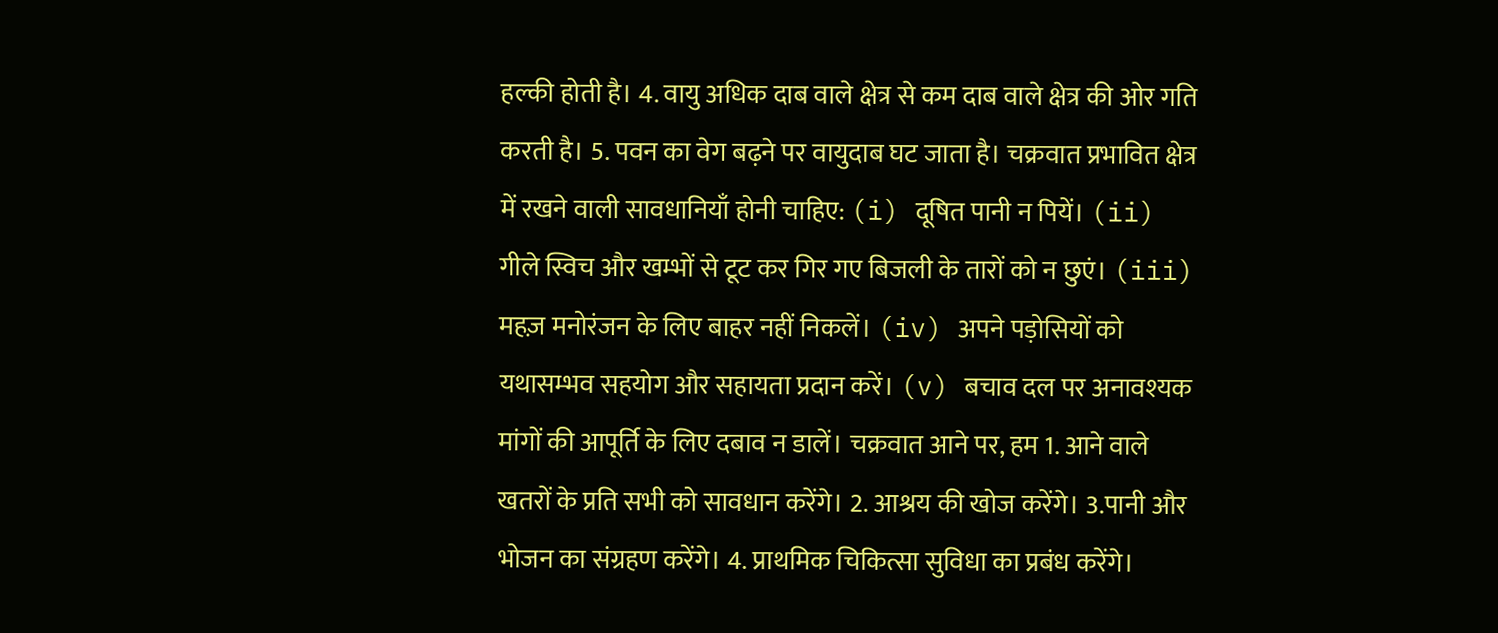हल्की होती है। 4. वायु अधिक दाब वाले क्षेत्र से कम दाब वाले क्षेत्र की ओर गति करती है। 5. पवन का वेग बढ़ने पर वायुदाब घट जाता है। चक्रवात प्रभावित क्षेत्र में रखने वाली सावधानियाँ होनी चाहिए: (i) दूषित पानी न पियें। (ii) गीले स्विच और खम्भों से टूट कर गिर गए बिजली के तारों को न छुएं। (iii) महज़ मनोरंजन के लिए बाहर नहीं निकलें। (iv) अपने पड़ोसियों को यथासम्भव सहयोग और सहायता प्रदान करें। (v) बचाव दल पर अनावश्यक मांगों की आपूर्ति के लिए दबाव न डालें। चक्रवात आने पर, हम 1. आने वाले खतरों के प्रति सभी को सावधान करेंगे। 2. आश्रय की खोज करेंगे। 3.पानी और भोजन का संग्रहण करेंगे। 4. प्राथमिक चिकित्सा सुविधा का प्रबंध करेंगे।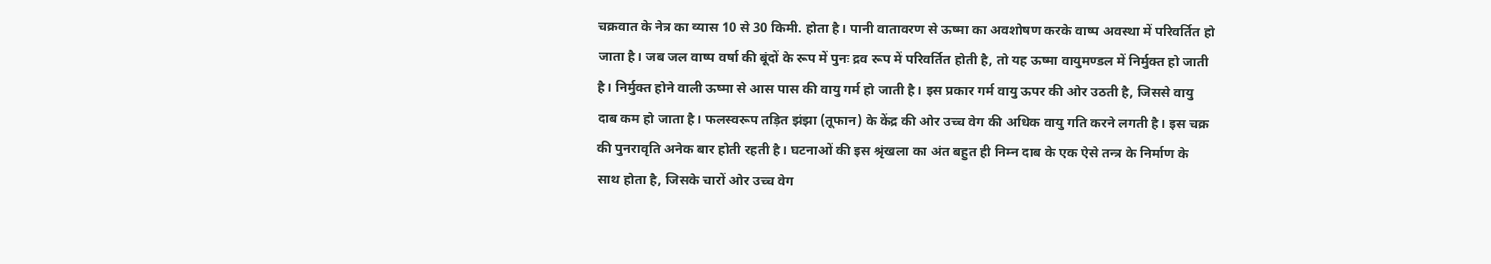चक्रवात के नेत्र का व्यास 10 से 30 किमी. होता है। पानी वातावरण से ऊष्मा का अवशोषण करके वाष्प अवस्था में परिवर्तित हो जाता है। जब जल वाष्प वर्षा की बूंदों के रूप में पुनः द्रव रूप में परिवर्तित होती है, तो यह ऊष्मा वायुमण्डल में निर्मुक्त हो जाती है। निर्मुक्त होने वाली ऊष्मा से आस पास की वायु गर्म हो जाती है। इस प्रकार गर्म वायु ऊपर की ओर उठती है, जिससे वायु दाब कम हो जाता है। फलस्वरूप तड़ित झंझा (तूफान) के केंद्र की ओर उच्च वेग की अधिक वायु गति करने लगती है। इस चक्र की पुनरावृति अनेक बार होती रहती है। घटनाओं की इस श्रृंखला का अंत बहुत ही निम्न दाब के एक ऐसे तन्त्र के निर्माण के साथ होता है, जिसके चारों ओर उच्च वेग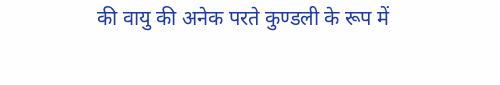की वायु की अनेक परते कुण्डली के रूप में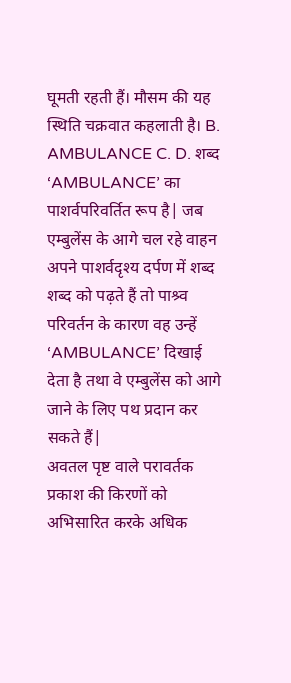घूमती रहती हैं। मौसम की यह स्थिति चक्रवात कहलाती है। B. AMBULANCE C. D. शब्द ‘AMBULANCE’ का पाशर्वपरिवर्तित रूप है| जब एम्बुलेंस के आगे चल रहे वाहन अपने पाशर्वदृश्य दर्पण में शब्द शब्द को पढ़ते हैं तो पाश्र्व परिवर्तन के कारण वह उन्हें ‘AMBULANCE’ दिखाई देता है तथा वे एम्बुलेंस को आगे जाने के लिए पथ प्रदान कर सकते हैं|
अवतल पृष्ट वाले परावर्तक प्रकाश की किरणों को अभिसारित करके अधिक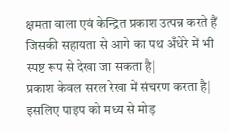क्षमता वाला एवं केन्द्रित प्रकाश उत्पन्न करते हैं जिसकी सहायता से आगे का पथ अँधेरे में भी स्पष्ट रूप से देखा जा सकता है|
प्रकाश केवल सरल रेखा में संचरण करता है| इसलिए पाइप को मध्य से मोड़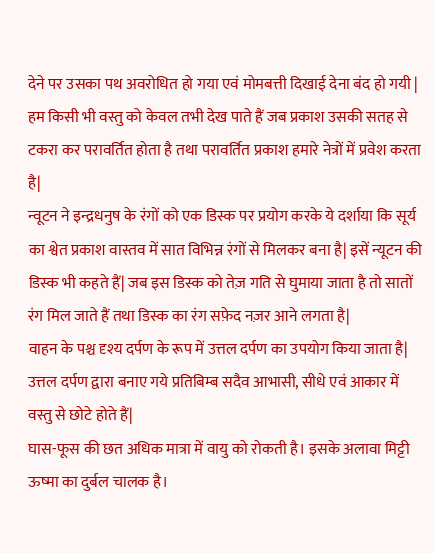देने पर उसका पथ अवरोधित हो गया एवं मोमबत्ती दिखाई देना बंद हो गयी |
हम किसी भी वस्तु को केवल तभी देख पाते हैं जब प्रकाश उसकी सतह से टकरा कर परावर्तित होता है तथा परावर्तित प्रकाश हमारे नेत्रों में प्रवेश करता है|
न्वूटन ने इन्द्रधनुष के रंगों को एक डिस्क पर प्रयोग करके ये दर्शाया कि सूर्य का श्वेत प्रकाश वास्तव में सात विभिन्न रंगों से मिलकर बना है| इसें न्यूटन की डिस्क भी कहते हैं| जब इस डिस्क को तेज़ गति से घुमाया जाता है तो सातों रंग मिल जाते हैं तथा डिस्क का रंग सफ़ेद नज़र आने लगता है|
वाहन के पश्च दृश्य दर्पण के रूप में उत्तल दर्पण का उपयोग किया जाता है| उत्तल दर्पण द्वारा बनाए गये प्रतिबिम्ब सदैव आभासी, सीधे एवं आकार में वस्तु से छोटे होते हैं|
घास-फूस की छत अधिक मात्रा में वायु को रोकती है। इसके अलावा मिट्टी ऊष्मा का दुर्बल चालक है।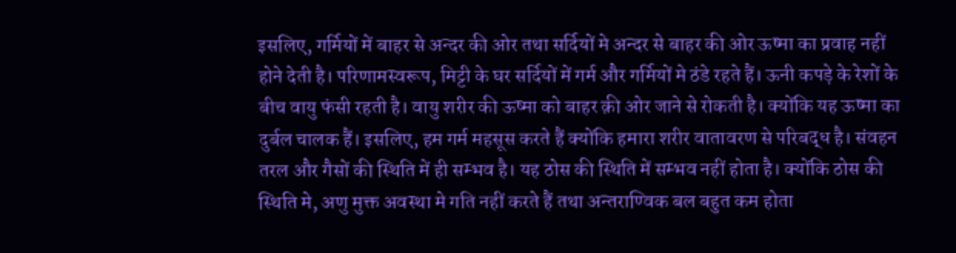इसलिए, गर्मियों में बाहर से अन्दर की ओर तथा सर्दियों मे अन्दर से बाहर की ओर ऊष्मा का प्रवाह नहीं होने देती है। परिणामस्वरूप, मिट्टी के घर सर्दियों में गर्म और गर्मियों मे ठंडे रहते हैं। ऊनी कपड़े के रेशों के बीच वायु फंसी रहती है। वायु शरीर की ऊष्मा को बाहर क़ी ओर जाने से रोकती है। क्योंकि यह ऊष्मा का दुर्बल चालक हैं। इसलिए, हम गर्म महसूस करते हैं क्योंकि हमारा शरीर वातावरण से परिबद्ध है। संवहन तरल और गैसों की स्थिति में ही सम्भव है। यह ठोस की स्थिति में सम्भव नहीं होता है। क्योंकि ठोस की स्थिति मे, अणु मुक्त अवस्था मे गति नहीं करते हैं तथा अन्तराण्विक बल बहुत कम होता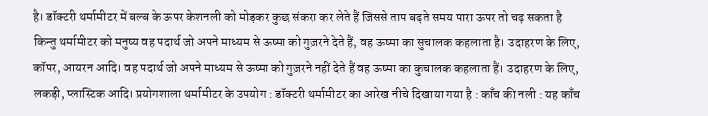है। डॉक्टरी थर्मामीटर में बल्ब के ऊपर केशनली को मोड़कर कुछ संकरा कर लेते हैं जिससे ताप बढ़ते समय पारा ऊपर तो चढ़ सकता है किन्तु थर्मामीटर को मनुष्य वह पदार्थ जो अपने माध्यम से ऊष्मा को गुज़रने देते हैं, वह ऊष्मा का सुचालक कहलाता है। उदाहरण के लिए, कॉपर, आयरन आदि। वह पदार्थ जो अपने माध्यम से ऊष्मा को गुज़रने नहीं देते हैं वह ऊष्मा का कुचालक कहलाता हैं। उदाहरण के लिए, लकड़ी, प्लास्टिक आदि। प्रयोगशाला थर्मामीटर के उपयोग : डॉक्टरी थर्मामीटर का आरेख नीचे दिखाया गया है : काँच की नली : यह काँच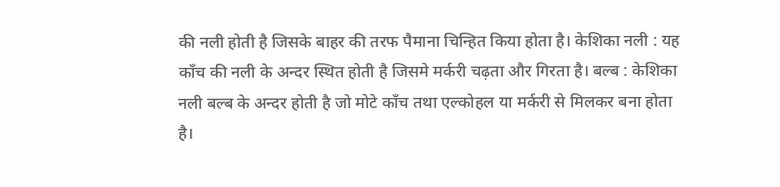की नली होती है जिसके बाहर की तरफ पैमाना चिन्हित किया होता है। केशिका नली : यह काँच की नली के अन्दर स्थित होती है जिसमे मर्करी चढ़ता और गिरता है। बल्ब : केशिका नली बल्ब के अन्दर होती है जो मोटे काँच तथा एल्कोहल या मर्करी से मिलकर बना होता है।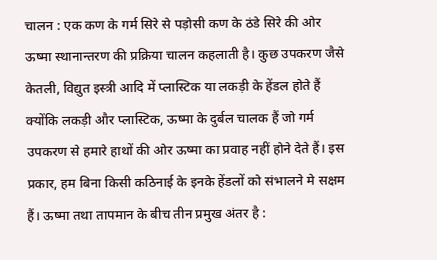चालन : एक कण के गर्म सिरे से पड़ोसी कण के ठंडे सिरे की ओर ऊष्मा स्थानान्तरण की प्रक्रिया चालन कहलाती है। कुछ उपकरण जैसे केतली, विद्युत इस्त्री आदि में प्लास्टिक या लकड़ी के हेंडल होते हैं क्योंकि लकड़ी और प्लास्टिक, ऊष्मा के दुर्बल चालक हैं जो गर्म उपकरण से हमारे हाथों की ओर ऊष्मा का प्रवाह नहीं होने देते हैं। इस प्रकार, हम बिना किसी कठिनाई के इनके हेंडलों को संभालने मे सक्षम हैं। ऊष्मा तथा तापमान के बीच तीन प्रमुख अंतर है :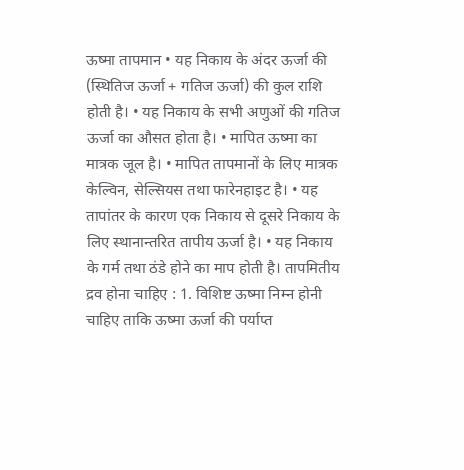ऊष्मा तापमान • यह निकाय के अंदर ऊर्जा की (स्थितिज ऊर्जा + गतिज ऊर्जा) की कुल राशि होती है। • यह निकाय के सभी अणुओं की गतिज ऊर्जा का औसत होता है। • मापित ऊष्मा का मात्रक जूल है। • मापित तापमानों के लिए मात्रक केल्विन, सेल्सियस तथा फारेनहाइट है। • यह तापांतर के कारण एक निकाय से दूसरे निकाय के लिए स्थानान्तरित तापीय ऊर्जा है। • यह निकाय के गर्म तथा ठंडे होने का माप होती है। तापमितीय द्रव होना चाहिए : 1. विशिष्ट ऊष्मा निम्न होनी चाहिए ताकि ऊष्मा ऊर्जा की पर्याप्त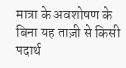मात्रा के अवशोषण के बिना यह ताज़ी से किसी पदार्थ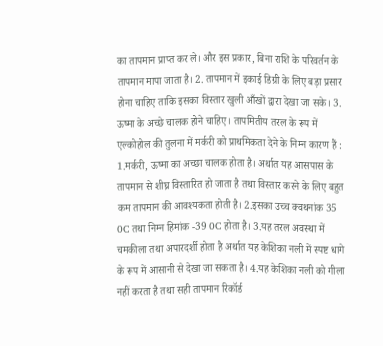का तापमान प्राप्त कर ले। और इस प्रकार, बिना राशि के परिवर्तन के तापमान मापा जाता है। 2. तापमान में इकाई डिग्री के लिए बड़ा प्रसार होना चाहिए ताकि इसका विस्तार खुली आँखों द्वारा देखा जा सके। 3. ऊष्मा के अच्छे चालक होने चाहिए। तापमितीय तरल के रूप में एल्कोहोल की तुलना में मर्करी को प्राथमिकता देने के निम्न कारण हैं : 1.मर्करी, ऊष्मा का अच्छा चालक होता है। अर्थात यह आसपास के तापमान से शीघ्र विस्तारित हो जाता है तथा विस्तार करने के लिए बहुत कम तापमान की आवश्यकता होती है। 2.इसका उच्च क्वथनांक 35 0C तथा निम्न हिमांक -39 0C होता है। 3.यह तरल अवस्था में चमकीला तथा अपारदर्शी होता है अर्थात यह केशिका नली में स्पष्ट धागे के रूप में आसानी से देखा जा सकता है। 4.यह केशिका नली को गीला नहीं करता है तथा सही तापमान रिकॉर्ड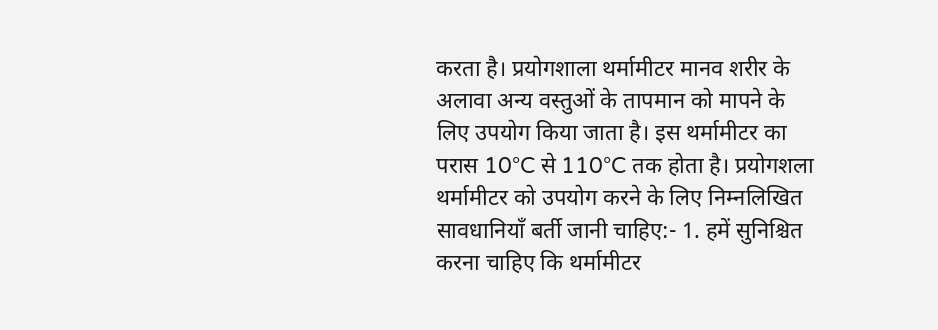करता है। प्रयोगशाला थर्मामीटर मानव शरीर के अलावा अन्य वस्तुओं के तापमान को मापने के लिए उपयोग किया जाता है। इस थर्मामीटर का परास 10°C से 110°C तक होता है। प्रयोगशला थर्मामीटर को उपयोग करने के लिए निम्नलिखित सावधानियाँ बर्ती जानी चाहिए:- 1. हमें सुनिश्चित करना चाहिए कि थर्मामीटर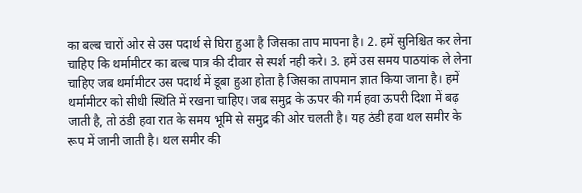का बल्ब चारों ओर से उस पदार्थ से घिरा हुआ है जिसका ताप मापना है। 2. हमें सुनिश्चित कर लेना चाहिए कि थर्मामीटर का बल्ब पात्र की दीवार से स्पर्श नही करे। 3. हमें उस समय पाठयांक ले लेना चाहिए जब थर्मामीटर उस पदार्थ में डूबा हुआ होता है जिसका तापमान ज्ञात किया जाना है। हमें थर्मामीटर को सीधी स्थिति में रखना चाहिए। जब समुद्र के ऊपर की गर्म हवा ऊपरी दिशा में बढ़ जाती है, तो ठंडी हवा रात के समय भूमि से समुद्र की ओर चलती है। यह ठंडी हवा थल समीर के रूप में जानी जाती है। थल समीर की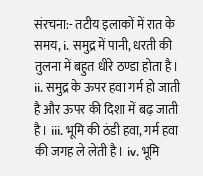संरचना:- तटीय इलाकों में रात के समय, i. समुद्र में पानी, धरती की तुलना में बहुत धीरे ठण्डा होता है। ii. समुद्र के ऊपर हवा गर्म हो जाती है और ऊपर की दिशा में बढ़ जाती है। iii. भूमि की ठंडी हवा, गर्म हवा की जगह ले लेती है। iv. भूमि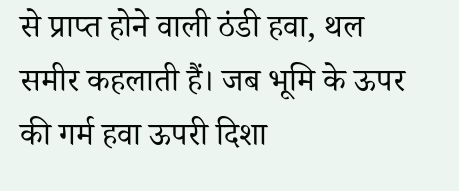से प्राप्त होने वाली ठंडी हवा, थल समीर कहलाती हैं। जब भूमि के ऊपर की गर्म हवा ऊपरी दिशा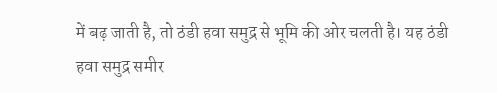में बढ़ जाती है, तो ठंडी हवा समुद्र से भूमि की ओर चलती है। यह ठंडी हवा समुद्र समीर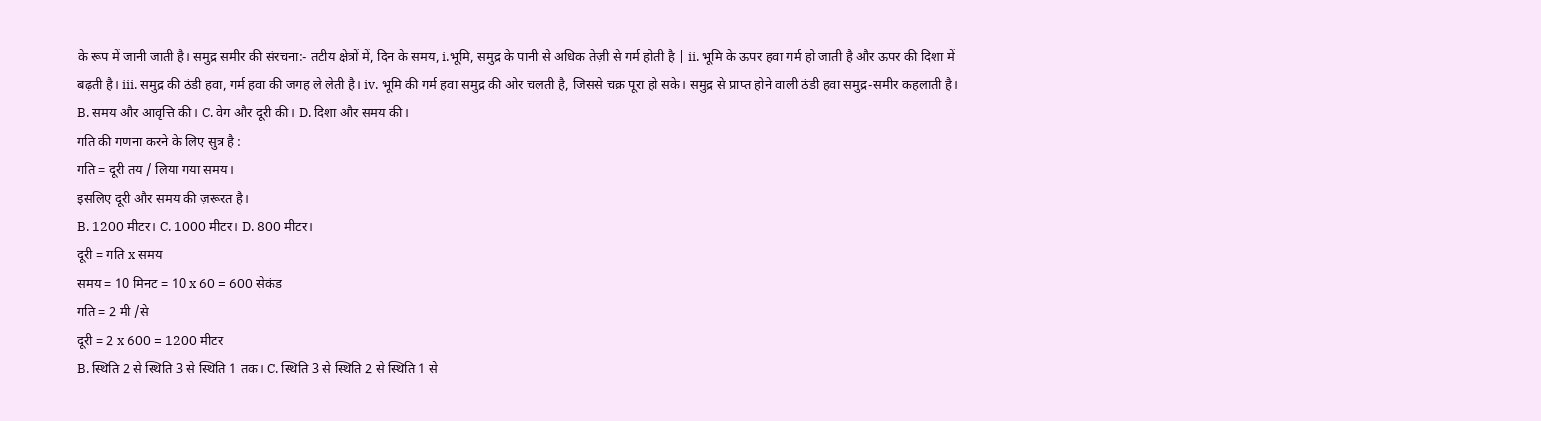के रूप में जानी जाती है। समुद्र समीर की संरचना:- तटीय क्षेत्रों में, दिन के समय, i.भूमि, समुद्र के पानी से अधिक तेज़ी से गर्म होती है | ii. भूमि के ऊपर हवा गर्म हो जाती है और ऊपर की दिशा में बढ़ती है। iii. समुद्र की ठंडी हवा, गर्म हवा की जगह ले लेती है। iv. भूमि की गर्म हवा समुद्र की ओर चलती है, जिससे चक्र पूरा हो सके। समुद्र से प्राप्त होने वाली ठंडी हवा समुद्र-समीर कहलाती है। B. समय और आवृत्ति की। C. वेग और दूरी की। D. दिशा और समय की।
गति की गणना करने के लिए सुत्र है :
गति = दूरी तय / लिया गया समय।
इसलिए दूरी और समय की ज़रूरत है।
B. 1200 मीटर। C. 1000 मीटर। D. 800 मीटर।
दूरी = गति x समय
समय = 10 मिनट = 10 x 60 = 600 सेकंड
गति = 2 मी /से
दूरी = 2 x 600 = 1200 मीटर
B. स्थिति 2 से स्थिति 3 से स्थिति 1 तक। C. स्थिति 3 से स्थिति 2 से स्थिति 1 से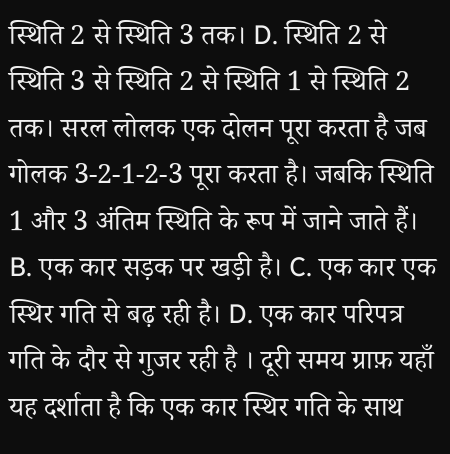स्थिति 2 से स्थिति 3 तक। D. स्थिति 2 से स्थिति 3 से स्थिति 2 से स्थिति 1 से स्थिति 2 तक। सरल लोलक एक दोलन पूरा करता है जब गोलक 3-2-1-2-3 पूरा करता है। जबकि स्थिति 1 और 3 अंतिम स्थिति के रूप में जाने जाते हैं।
B. एक कार सड़क पर खड़ी है। C. एक कार एक स्थिर गति से बढ़ रही है। D. एक कार परिपत्र गति के दौर से गुजर रही है । दूरी समय ग्राफ़ यहाँ यह दर्शाता है कि एक कार स्थिर गति के साथ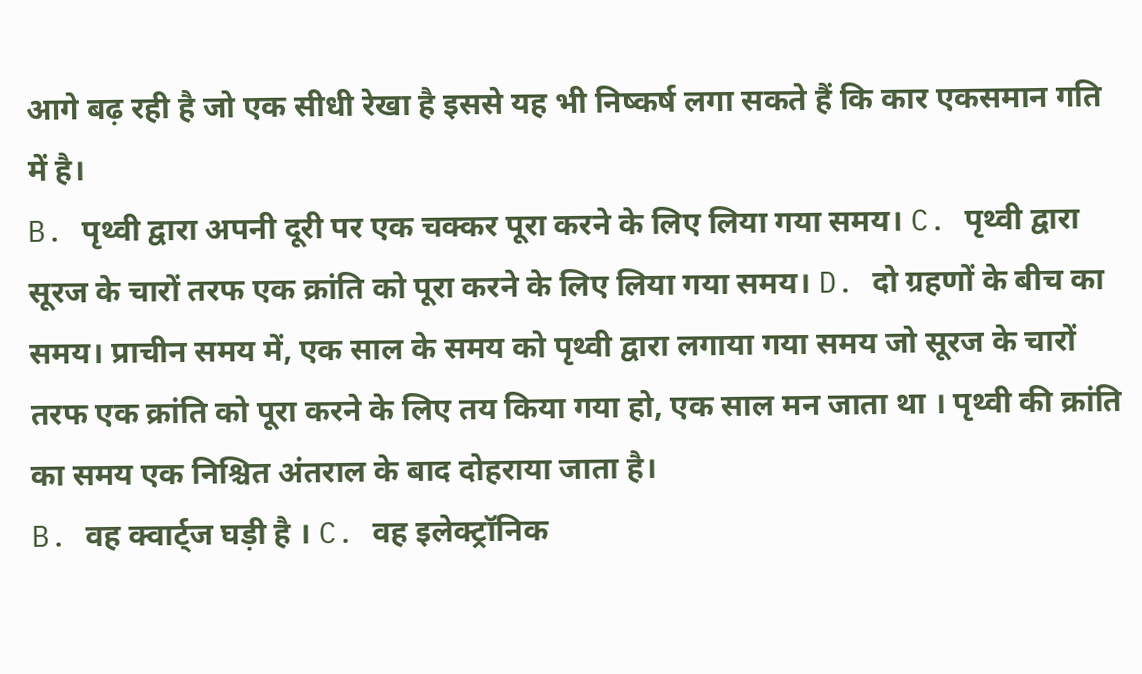आगे बढ़ रही है जो एक सीधी रेखा है इससे यह भी निष्कर्ष लगा सकते हैं कि कार एकसमान गति में है।
B. पृथ्वी द्वारा अपनी दूरी पर एक चक्कर पूरा करने के लिए लिया गया समय। C. पृथ्वी द्वारा सूरज के चारों तरफ एक क्रांति को पूरा करने के लिए लिया गया समय। D. दो ग्रहणों के बीच का समय। प्राचीन समय में, एक साल के समय को पृथ्वी द्वारा लगाया गया समय जो सूरज के चारों तरफ एक क्रांति को पूरा करने के लिए तय किया गया हो, एक साल मन जाता था । पृथ्वी की क्रांति का समय एक निश्चित अंतराल के बाद दोहराया जाता है।
B. वह क्वार्ट्ज घड़ी है । C. वह इलेक्ट्रॉनिक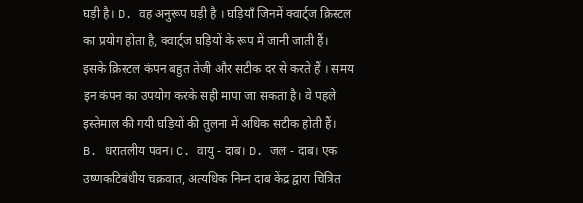घड़ी है। D. वह अनुरूप घड़ी है । घड़ियाँ जिनमें क्वार्ट्ज क्रिस्टल का प्रयोग होता है, क्वार्ट्ज घड़ियों के रूप में जानी जाती हैं। इसके क्रिस्टल कंपन बहुत तेजी और सटीक दर से करते हैं । समय इन कंपन का उपयोग करके सही मापा जा सकता है। वे पहले इस्तेमाल की गयी घड़ियों की तुलना में अधिक सटीक होती हैं।
B. धरातलीय पवन। C. वायु - दाब। D. जल - दाब। एक उष्णकटिबंधीय चक्रवात, अत्यधिक निम्न दाब केंद्र द्वारा चित्रित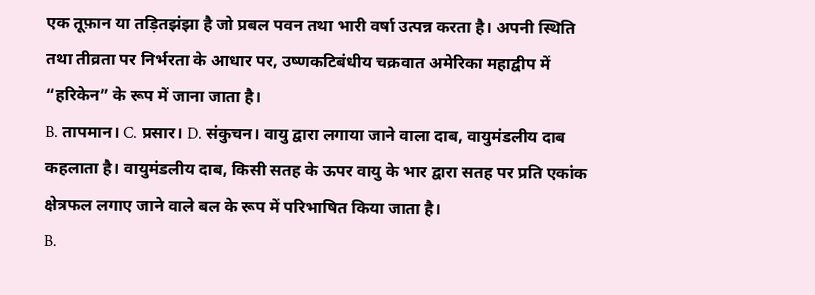एक तूफ़ान या तड़ितझंझा है जो प्रबल पवन तथा भारी वर्षा उत्पन्न करता है। अपनी स्थिति तथा तीव्रता पर निर्भरता के आधार पर, उष्णकटिबंधीय चक्रवात अमेरिका महाद्वीप में “हरिकेन” के रूप में जाना जाता है।
B. तापमान। C. प्रसार। D. संकुचन। वायु द्वारा लगाया जाने वाला दाब, वायुमंडलीय दाब कहलाता है। वायुमंडलीय दाब, किसी सतह के ऊपर वायु के भार द्वारा सतह पर प्रति एकांक क्षेत्रफल लगाए जाने वाले बल के रूप में परिभाषित किया जाता है।
B.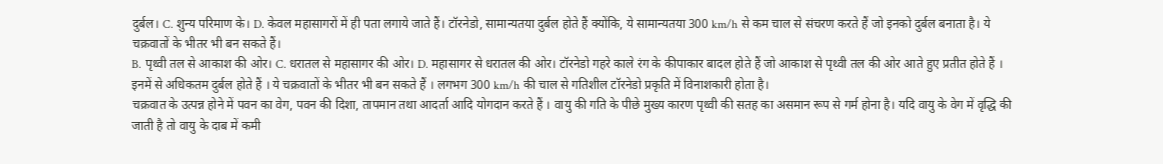दुर्बल। C. शुन्य परिमाण के। D. केवल महासागरों में ही पता लगाये जाते हैं। टॉरनेडो, सामान्यतया दुर्बल होते हैं क्योंकि, ये सामान्यतया 300 km/h से कम चाल से संचरण करते हैं जो इनको दुर्बल बनाता है। ये चक्रवातों के भीतर भी बन सकते हैं।
B. पृथ्वी तल से आकाश की ओर। C. धरातल से महासागर की ओर। D. महासागर से धरातल की ओर। टॉरनेडो गहरे काले रंग के कीपाकार बादल होते हैं जो आकाश से पृथ्वी तल की ओर आते हुए प्रतीत होते हैं । इनमें से अधिकतम दुर्बल होते हैं । ये चक्रवातों के भीतर भी बन सकते हैं । लगभग 300 km/h की चाल से गतिशील टॉरनेडो प्रकृति में विनाशकारी होता है।
चक्रवात के उत्पन्न होने में पवन का वेग, पवन की दिशा, तापमान तथा आदर्ता आदि योगदान करते हैं । वायु की गति के पीछे मुख्य कारण पृथ्वी की सतह का असमान रूप से गर्म होना है। यदि वायु के वेग में वृद्धि की जाती है तो वायु के दाब में कमी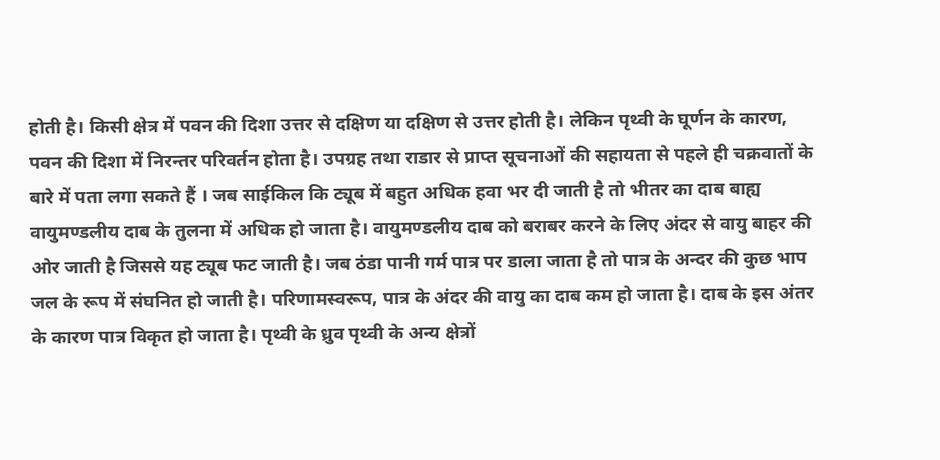होती है। किसी क्षेत्र में पवन की दिशा उत्तर से दक्षिण या दक्षिण से उत्तर होती है। लेकिन पृथ्वी के घूर्णन के कारण, पवन की दिशा में निरन्तर परिवर्तन होता है। उपग्रह तथा राडार से प्राप्त सूचनाओं की सहायता से पहले ही चक्रवातों के बारे में पता लगा सकते हैं । जब साईकिल कि ट्यूब में बहुत अधिक हवा भर दी जाती है तो भीतर का दाब बाह्य वायुमण्डलीय दाब के तुलना में अधिक हो जाता है। वायुमण्डलीय दाब को बराबर करने के लिए अंदर से वायु बाहर की ओर जाती है जिससे यह ट्यूब फट जाती है। जब ठंडा पानी गर्म पात्र पर डाला जाता है तो पात्र के अन्दर की कुछ भाप जल के रूप में संघनित हो जाती है। परिणामस्वरूप, पात्र के अंदर की वायु का दाब कम हो जाता है। दाब के इस अंतर के कारण पात्र विकृत हो जाता है। पृथ्वी के ध्रुव पृथ्वी के अन्य क्षेत्रों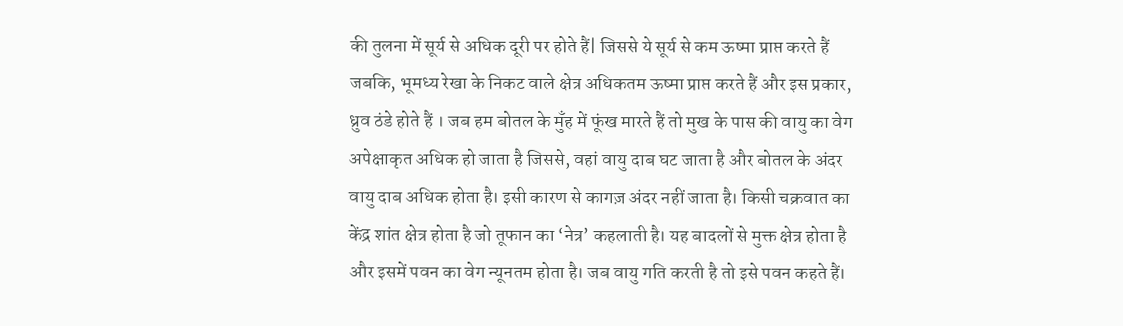की तुलना में सूर्य से अधिक दूरी पर होते हैं| जिससे ये सूर्य से कम ऊष्मा प्राप्त करते हैं जबकि, भूमध्य रेखा के निकट वाले क्षेत्र अधिकतम ऊष्मा प्राप्त करते हैं और इस प्रकार, ध्रुव ठंडे होते हैं । जब हम बोतल के मुँह में फूंख मारते हैं तो मुख के पास की वायु का वेग अपेक्षाकृत अधिक हो जाता है जिससे, वहां वायु दाब घट जाता है और बोतल के अंदर वायु दाब अधिक होता है। इसी कारण से कागज़ अंदर नहीं जाता है। किसी चक्रवात का केंद्र शांत क्षेत्र होता है जो तूफान का ‘नेत्र’ कहलाती है। यह बादलों से मुक्त क्षेत्र होता है और इसमें पवन का वेग न्यूनतम होता है। जब वायु गति करती है तो इसे पवन कहते हैं।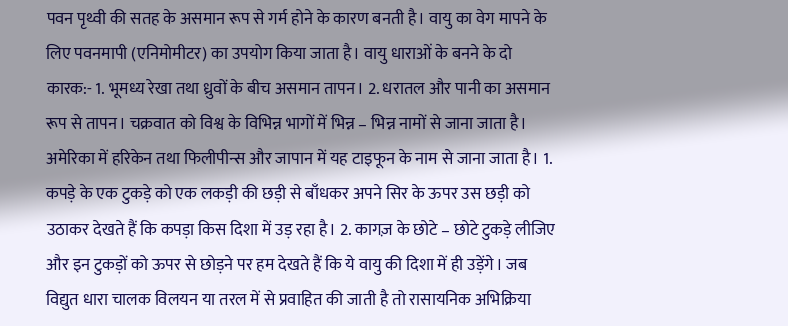पवन पृथ्वी की सतह के असमान रूप से गर्म होने के कारण बनती है। वायु का वेग मापने के लिए पवनमापी (एनिमोमीटर) का उपयोग किया जाता है। वायु धाराओं के बनने के दो कारक:- 1. भूमध्य रेखा तथा ध्रुवों के बीच असमान तापन। 2. धरातल और पानी का असमान रूप से तापन। चक्रवात को विश्व के विभिन्न भागों में भिन्न – भिन्न नामों से जाना जाता है। अमेरिका में हरिकेन तथा फिलीपीन्स और जापान में यह टाइफून के नाम से जाना जाता है। 1. कपड़े के एक टुकड़े को एक लकड़ी की छड़ी से बाँधकर अपने सिर के ऊपर उस छड़ी को उठाकर देखते हैं कि कपड़ा किस दिशा में उड़ रहा है। 2. कागज़ के छोटे – छोटे टुकड़े लीजिए और इन टुकड़ों को ऊपर से छोड़ने पर हम देखते हैं कि ये वायु की दिशा में ही उड़ेंगे। जब विद्युत धारा चालक विलयन या तरल में से प्रवाहित की जाती है तो रासायनिक अभिक्रिया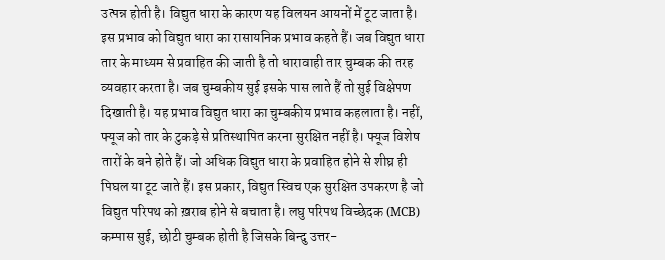उत्पन्न होती है। विद्युत धारा के कारण यह विलयन आयनों में टूट जाता है। इस प्रभाव को विद्युत धारा का रासायनिक प्रभाव कहते हैं। जब विद्युत धारा तार के माध्यम से प्रवाहित की जाती है तो धारावाही तार चुम्बक की तरह व्यवहार करता है। जब चुम्बकीय सुई इसके पास लाते हैं तो सुई विक्षेपण दिखाती है। यह प्रभाव विद्युत धारा का चुम्बकीय प्रभाव कहलाता है। नहीं, फ्यूज को तार के टुकड़े से प्रतिस्थापित करना सुरक्षित नहीं है। फ्यूज विशेष तारों के बने होते हैं। जो अधिक विद्युत धारा के प्रवाहित होने से शीघ्र ही पिघल या टूट जाते हैं। इस प्रकार, विद्युत स्विच एक सुरक्षित उपकरण है जो विद्युत परिपथ को ख़राब होने से बचाता है। लघु परिपथ विच्छेदक (MCB) कम्पास सुई, छोटी चुम्बक होती है जिसके बिन्दु उत्तर-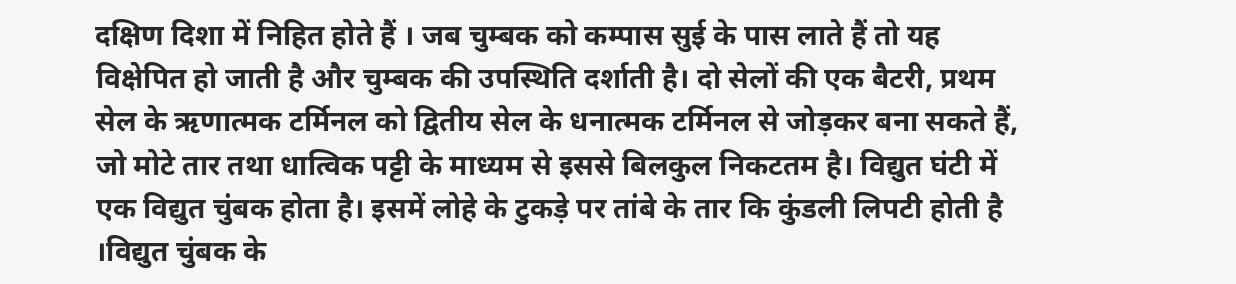दक्षिण दिशा में निहित होते हैं । जब चुम्बक को कम्पास सुई के पास लाते हैं तो यह विक्षेपित हो जाती है और चुम्बक की उपस्थिति दर्शाती है। दो सेलों की एक बैटरी, प्रथम सेल के ऋणात्मक टर्मिनल को द्वितीय सेल के धनात्मक टर्मिनल से जोड़कर बना सकते हैं, जो मोटे तार तथा धात्विक पट्टी के माध्यम से इससे बिलकुल निकटतम है। विद्युत घंटी में एक विद्युत चुंबक होता है। इसमें लोहे के टुकड़े पर तांबे के तार कि कुंडली लिपटी होती है ।विद्युत चुंबक के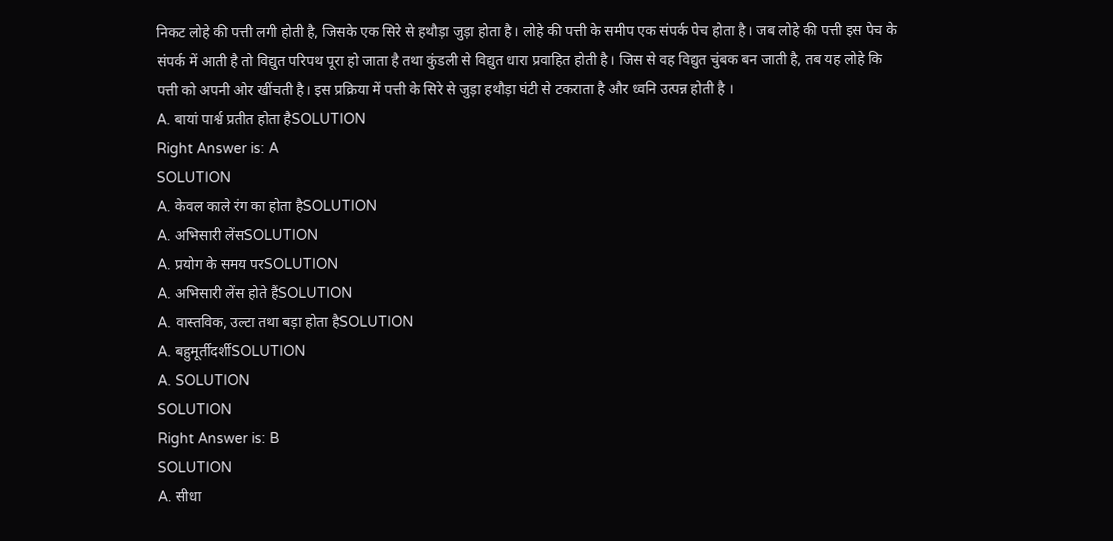निकट लोहे की पत्ती लगी होती है, जिसके एक सिरे से हथौड़ा जुड़ा होता है। लोहे की पत्ती के समीप एक संपर्क पेच होता है। जब लोहे की पत्ती इस पेच के संपर्क में आती है तो विद्युत परिपथ पूरा हो जाता है तथा कुंडली से विद्युत धारा प्रवाहित होती है। जिस से वह विद्युत चुंबक बन जाती है, तब यह लोहे कि पत्ती को अपनी ओर खींचती है। इस प्रक्रिया में पत्ती के सिरे से जुड़ा हथौड़ा घंटी से टकराता है और ध्वनि उत्पन्न होती है ।
A. बायां पार्श्व प्रतीत होता हैSOLUTION
Right Answer is: A
SOLUTION
A. केवल काले रंग का होता हैSOLUTION
A. अभिसारी लेंसSOLUTION
A. प्रयोग के समय परSOLUTION
A. अभिसारी लेंस होते हैंSOLUTION
A. वास्तविक, उल्टा तथा बड़ा होता हैSOLUTION
A. बहुमूर्तीदर्शीSOLUTION
A. SOLUTION
SOLUTION
Right Answer is: B
SOLUTION
A. सीधा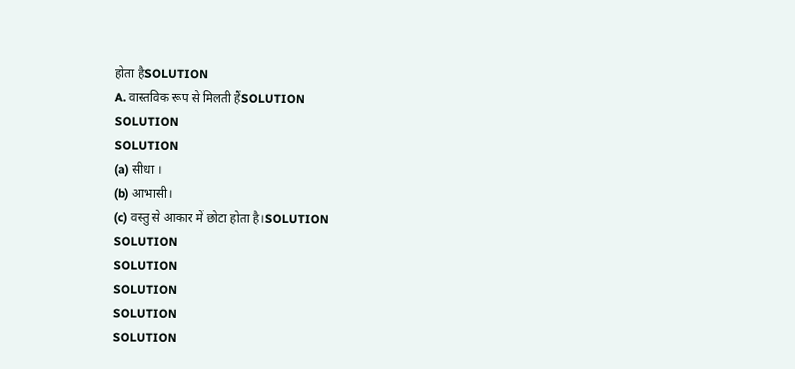होता हैSOLUTION
A. वास्तविक रूप से मिलती हैंSOLUTION
SOLUTION
SOLUTION
(a) सीधा ।
(b) आभासी।
(c) वस्तु से आकार में छोटा होता है।SOLUTION
SOLUTION
SOLUTION
SOLUTION
SOLUTION
SOLUTION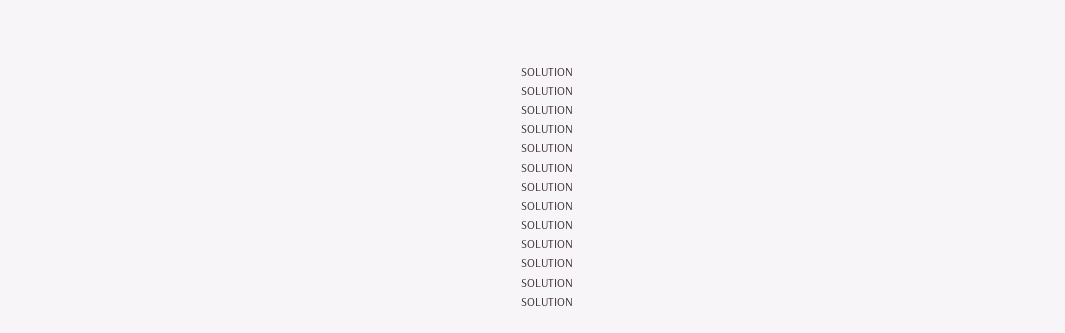SOLUTION
SOLUTION
SOLUTION
SOLUTION
SOLUTION
SOLUTION
SOLUTION
SOLUTION
SOLUTION
SOLUTION
SOLUTION
SOLUTION
SOLUTION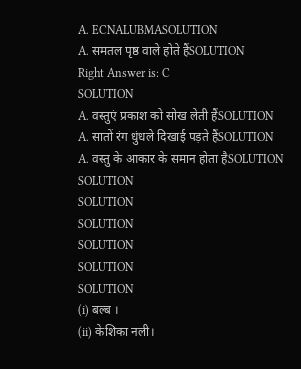A. ECNALUBMASOLUTION
A. समतल पृष्ठ वाले होते हैंSOLUTION
Right Answer is: C
SOLUTION
A. वस्तुएं प्रकाश को सोख लेती हैंSOLUTION
A. सातों रंग धुंधले दिखाई पड़ते हैंSOLUTION
A. वस्तु के आकार के समान होता हैSOLUTION
SOLUTION
SOLUTION
SOLUTION
SOLUTION
SOLUTION
SOLUTION
(i) बल्ब ।
(ii) केशिका नली।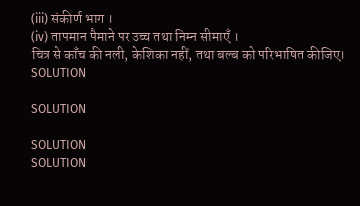(iii) संकीर्ण भाग ।
(iv) तापमान पैमाने पर उच्च तथा निम्न सीमाएँ ।
चित्र से काँच की नली, केशिका नहीं, तथा बल्ब को परिभाषित कीजिए।
SOLUTION

SOLUTION

SOLUTION
SOLUTION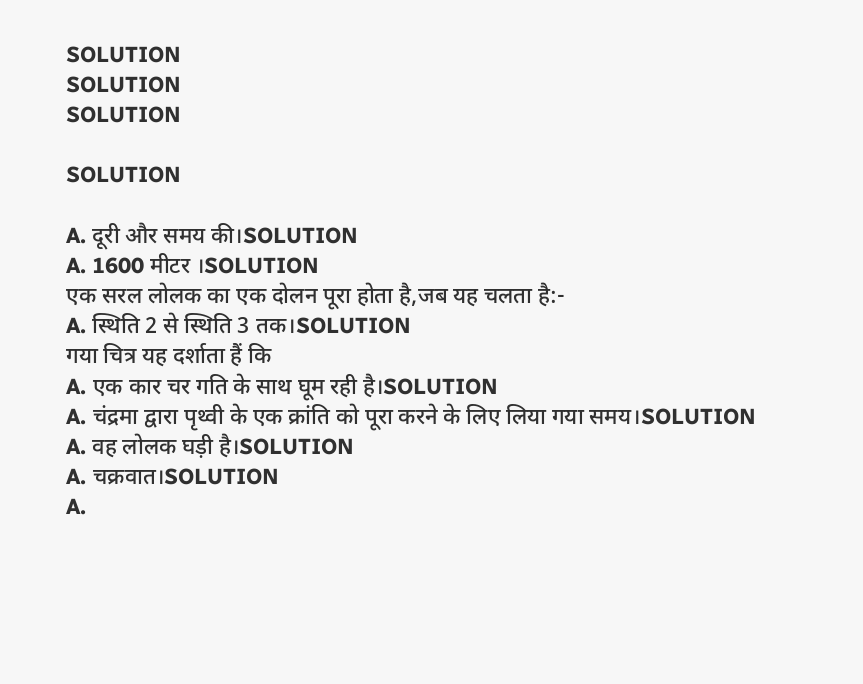SOLUTION
SOLUTION
SOLUTION

SOLUTION

A. दूरी और समय की।SOLUTION
A. 1600 मीटर ।SOLUTION
एक सरल लोलक का एक दोलन पूरा होता है,जब यह चलता है:-
A. स्थिति 2 से स्थिति 3 तक।SOLUTION
गया चित्र यह दर्शाता हैं कि
A. एक कार चर गति के साथ घूम रही है।SOLUTION
A. चंद्रमा द्वारा पृथ्वी के एक क्रांति को पूरा करने के लिए लिया गया समय।SOLUTION
A. वह लोलक घड़ी है।SOLUTION
A. चक्रवात।SOLUTION
A.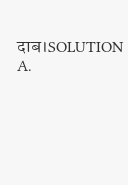दाब।SOLUTION
A.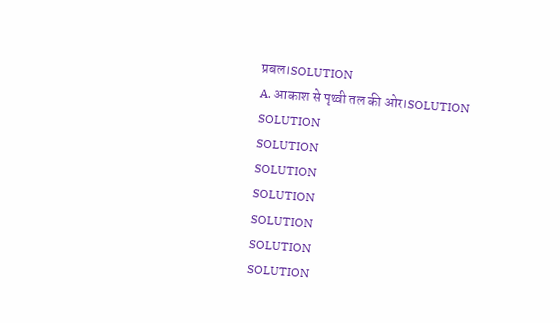प्रबल।SOLUTION
A. आकाश से पृथ्वी तल की ओर।SOLUTION
SOLUTION
SOLUTION
SOLUTION
SOLUTION
SOLUTION
SOLUTION
SOLUTION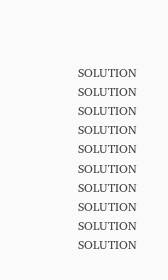SOLUTION
SOLUTION
SOLUTION
SOLUTION
SOLUTION
SOLUTION
SOLUTION
SOLUTION
SOLUTION
SOLUTION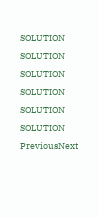SOLUTION
SOLUTION
SOLUTION
SOLUTION
SOLUTION
SOLUTION
PreviousNext